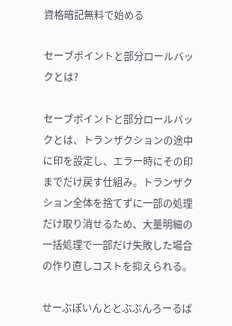資格暗記無料で始める

セーブポイントと部分ロールバックとは?

セーブポイントと部分ロールバックとは、トランザクションの途中に印を設定し、エラー時にその印までだけ戻す仕組み。トランザクション全体を捨てずに一部の処理だけ取り消せるため、大量明細の一括処理で一部だけ失敗した場合の作り直しコストを抑えられる。

せーぶぽいんととぶぶんろーるば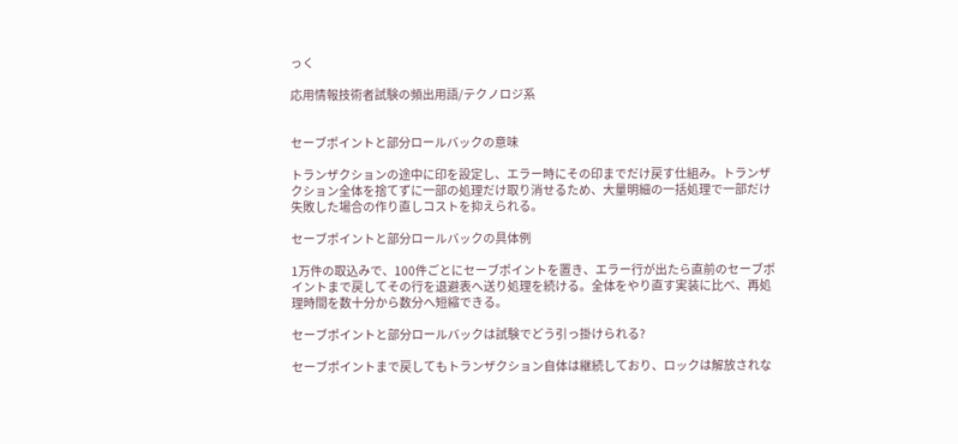っく

応用情報技術者試験の頻出用語/テクノロジ系


セーブポイントと部分ロールバックの意味

トランザクションの途中に印を設定し、エラー時にその印までだけ戻す仕組み。トランザクション全体を捨てずに一部の処理だけ取り消せるため、大量明細の一括処理で一部だけ失敗した場合の作り直しコストを抑えられる。

セーブポイントと部分ロールバックの具体例

1万件の取込みで、100件ごとにセーブポイントを置き、エラー行が出たら直前のセーブポイントまで戻してその行を退避表へ送り処理を続ける。全体をやり直す実装に比べ、再処理時間を数十分から数分へ短縮できる。

セーブポイントと部分ロールバックは試験でどう引っ掛けられる?

セーブポイントまで戻してもトランザクション自体は継続しており、ロックは解放されな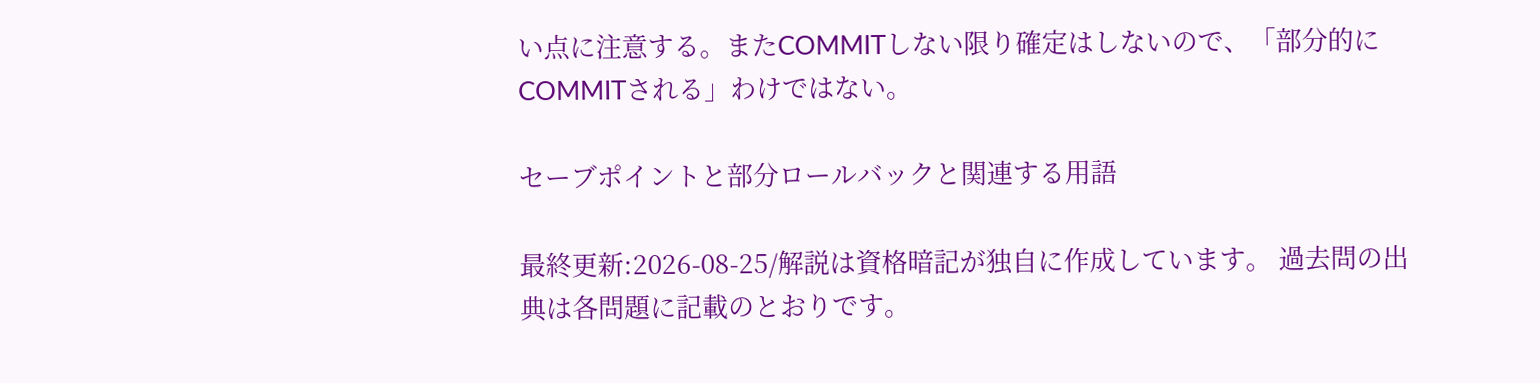い点に注意する。またCOMMITしない限り確定はしないので、「部分的にCOMMITされる」わけではない。

セーブポイントと部分ロールバックと関連する用語

最終更新:2026-08-25/解説は資格暗記が独自に作成しています。 過去問の出典は各問題に記載のとおりです。